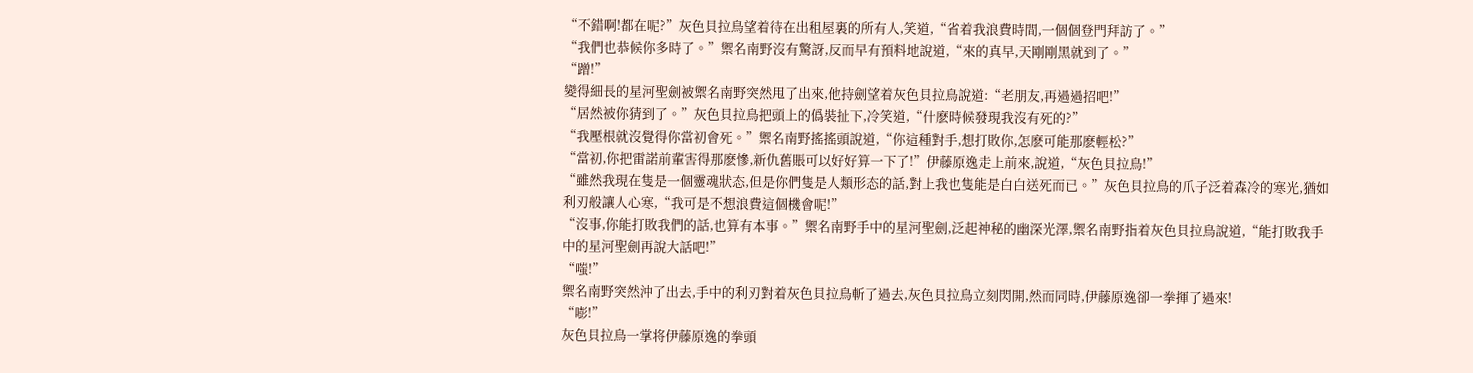“不錯啊!都在呢?”灰色貝拉鳥望着待在出租屋裏的所有人,笑道,“省着我浪費時間,一個個登門拜訪了。”
“我們也恭候你多時了。”禦名南野沒有驚訝,反而早有預料地說道,“來的真早,天剛剛黑就到了。”
“蹭!”
變得細長的星河聖劍被禦名南野突然甩了出來,他持劍望着灰色貝拉鳥說道:“老朋友,再過過招吧!”
“居然被你猜到了。”灰色貝拉鳥把頭上的僞裝扯下,冷笑道,“什麽時候發現我沒有死的?”
“我壓根就沒覺得你當初會死。”禦名南野搖搖頭說道,“你這種對手,想打敗你,怎麽可能那麽輕松?”
“當初,你把雷諾前輩害得那麽慘,新仇舊賬可以好好算一下了!”伊藤原逸走上前來,說道,“灰色貝拉鳥!”
“雖然我現在隻是一個靈魂狀态,但是你們隻是人類形态的話,對上我也隻能是白白送死而已。”灰色貝拉鳥的爪子泛着森冷的寒光,猶如利刃般讓人心寒,“我可是不想浪費這個機會呢!”
“沒事,你能打敗我們的話,也算有本事。”禦名南野手中的星河聖劍,泛起神秘的幽深光澤,禦名南野指着灰色貝拉鳥說道,“能打敗我手中的星河聖劍再說大話吧!”
“嗤!”
禦名南野突然沖了出去,手中的利刃對着灰色貝拉鳥斬了過去,灰色貝拉鳥立刻閃開,然而同時,伊藤原逸卻一拳揮了過來!
“嘭!”
灰色貝拉鳥一掌将伊藤原逸的拳頭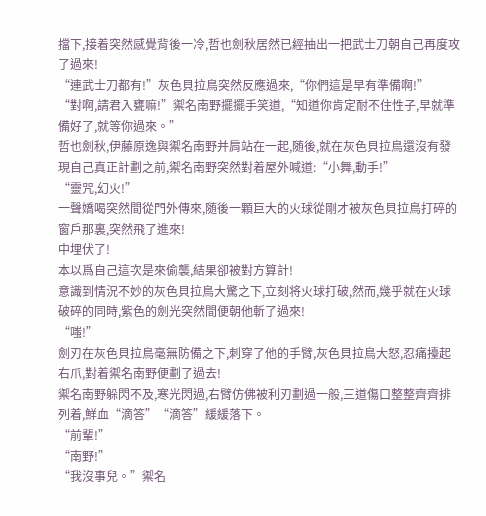擋下,接着突然感覺背後一冷,哲也劍秋居然已經抽出一把武士刀朝自己再度攻了過來!
“連武士刀都有!”灰色貝拉鳥突然反應過來,“你們這是早有準備啊!”
“對啊,請君入甕嘛!”禦名南野擺擺手笑道,“知道你肯定耐不住性子,早就準備好了,就等你過來。”
哲也劍秋,伊藤原逸與禦名南野并肩站在一起,随後,就在灰色貝拉鳥還沒有發現自己真正計劃之前,禦名南野突然對着屋外喊道:“小舞,動手!”
“靈咒,幻火!”
一聲嬌喝突然間從門外傳來,随後一顆巨大的火球從剛才被灰色貝拉鳥打碎的窗戶那裏,突然飛了進來!
中埋伏了!
本以爲自己這次是來偷襲,結果卻被對方算計!
意識到情況不妙的灰色貝拉鳥大驚之下,立刻将火球打破,然而,幾乎就在火球破碎的同時,紫色的劍光突然間便朝他斬了過來!
“嗤!”
劍刃在灰色貝拉鳥毫無防備之下,刺穿了他的手臂,灰色貝拉鳥大怒,忍痛擡起右爪,對着禦名南野便劃了過去!
禦名南野躲閃不及,寒光閃過,右臂仿佛被利刃劃過一般,三道傷口整整齊齊排列着,鮮血“滴答”“滴答”緩緩落下。
“前輩!”
“南野!”
“我沒事兒。”禦名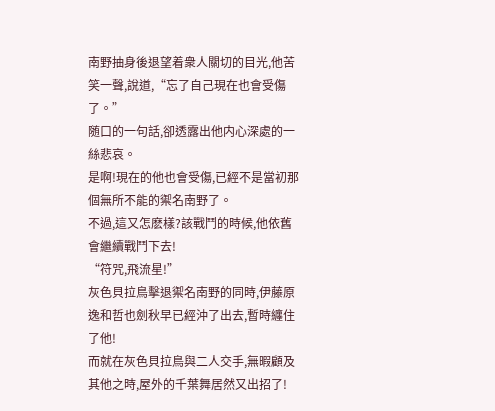南野抽身後退望着衆人關切的目光,他苦笑一聲,說道,“忘了自己現在也會受傷了。”
随口的一句話,卻透露出他内心深處的一絲悲哀。
是啊!現在的他也會受傷,已經不是當初那個無所不能的禦名南野了。
不過,這又怎麽樣?該戰鬥的時候,他依舊會繼續戰鬥下去!
“符咒,飛流星!”
灰色貝拉鳥擊退禦名南野的同時,伊藤原逸和哲也劍秋早已經沖了出去,暫時纏住了他!
而就在灰色貝拉鳥與二人交手,無暇顧及其他之時,屋外的千葉舞居然又出招了!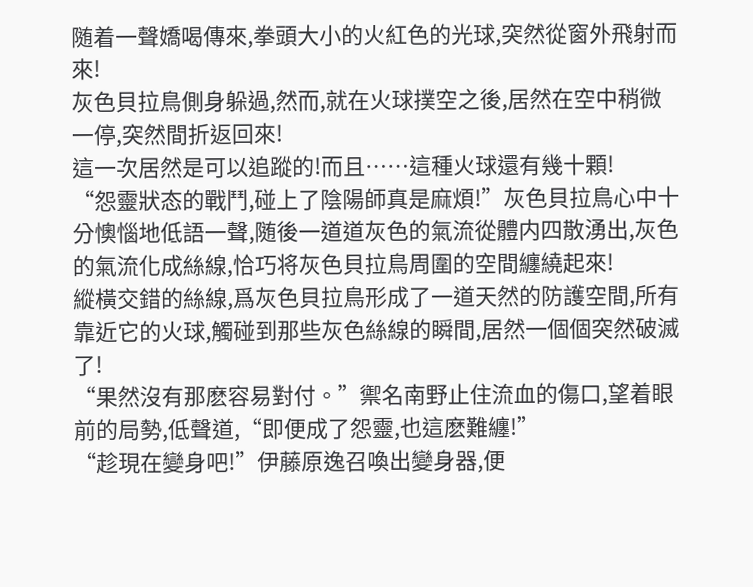随着一聲嬌喝傳來,拳頭大小的火紅色的光球,突然從窗外飛射而來!
灰色貝拉鳥側身躲過,然而,就在火球撲空之後,居然在空中稍微一停,突然間折返回來!
這一次居然是可以追蹤的!而且……這種火球還有幾十顆!
“怨靈狀态的戰鬥,碰上了陰陽師真是麻煩!”灰色貝拉鳥心中十分懊惱地低語一聲,随後一道道灰色的氣流從體内四散湧出,灰色的氣流化成絲線,恰巧将灰色貝拉鳥周圍的空間纏繞起來!
縱橫交錯的絲線,爲灰色貝拉鳥形成了一道天然的防護空間,所有靠近它的火球,觸碰到那些灰色絲線的瞬間,居然一個個突然破滅了!
“果然沒有那麽容易對付。”禦名南野止住流血的傷口,望着眼前的局勢,低聲道,“即便成了怨靈,也這麽難纏!”
“趁現在變身吧!”伊藤原逸召喚出變身器,便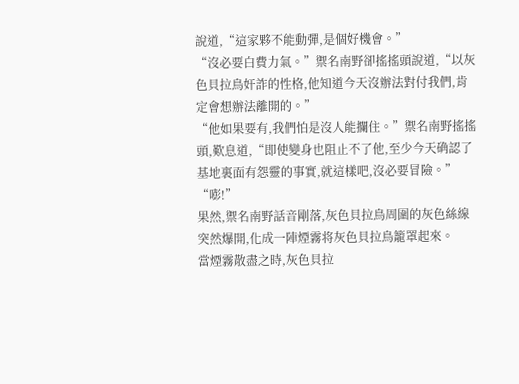說道,“這家夥不能動彈,是個好機會。”
“沒必要白費力氣。”禦名南野卻搖搖頭說道,“以灰色貝拉鳥奸詐的性格,他知道今天沒辦法對付我們,肯定會想辦法離開的。”
“他如果要有,我們怕是沒人能攔住。”禦名南野搖搖頭,歎息道,“即使變身也阻止不了他,至少今天确認了基地裏面有怨靈的事實,就這樣吧,沒必要冒險。”
“嘭!”
果然,禦名南野話音剛落,灰色貝拉鳥周圍的灰色絲線突然爆開,化成一陣煙霧将灰色貝拉鳥籠罩起來。
當煙霧散盡之時,灰色貝拉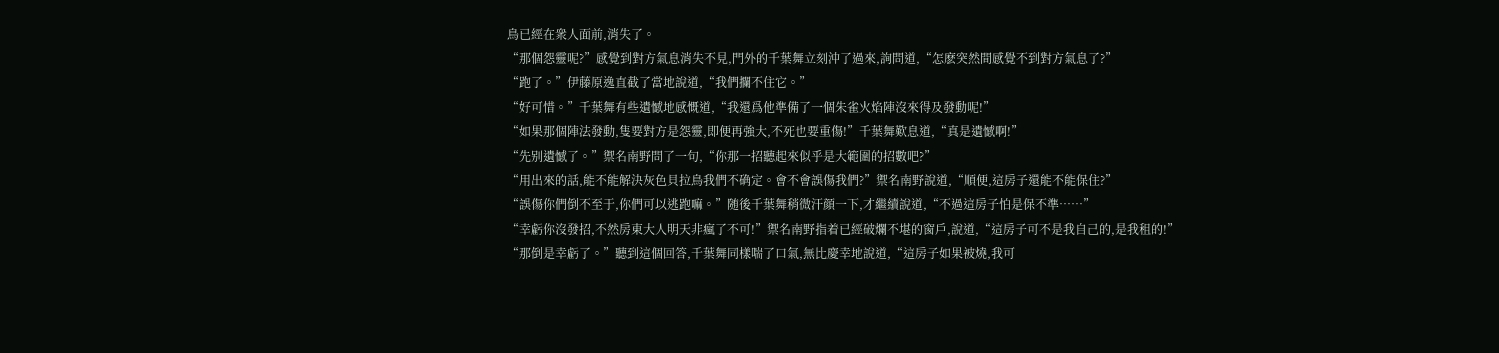鳥已經在衆人面前,消失了。
“那個怨靈呢?”感覺到對方氣息消失不見,門外的千葉舞立刻沖了過來,詢問道,“怎麽突然間感覺不到對方氣息了?”
“跑了。”伊藤原逸直截了當地說道,“我們攔不住它。”
“好可惜。”千葉舞有些遺憾地感慨道,“我還爲他準備了一個朱雀火焰陣沒來得及發動呢!”
“如果那個陣法發動,隻要對方是怨靈,即便再強大,不死也要重傷!”千葉舞歎息道,“真是遺憾啊!”
“先别遺憾了。”禦名南野問了一句,“你那一招聽起來似乎是大範圍的招數吧?”
“用出來的話,能不能解決灰色貝拉鳥我們不确定。會不會誤傷我們?”禦名南野說道,“順便,這房子還能不能保住?”
“誤傷你們倒不至于,你們可以逃跑嘛。”随後千葉舞稍微汗顔一下,才繼續說道,“不過這房子怕是保不準……”
“幸虧你沒發招,不然房東大人明天非瘋了不可!”禦名南野指着已經破爛不堪的窗戶,說道,“這房子可不是我自己的,是我租的!”
“那倒是幸虧了。”聽到這個回答,千葉舞同樣喘了口氣,無比慶幸地說道,“這房子如果被燒,我可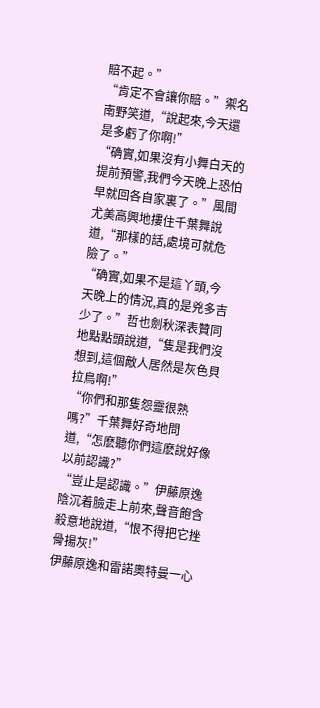賠不起。”
“肯定不會讓你賠。”禦名南野笑道,“說起來,今天還是多虧了你啊!”
“确實,如果沒有小舞白天的提前預警,我們今天晚上恐怕早就回各自家裏了。”風間尤美高興地摟住千葉舞說道,“那樣的話,處境可就危險了。”
“确實,如果不是這丫頭,今天晚上的情況,真的是兇多吉少了。”哲也劍秋深表贊同地點點頭說道,“隻是我們沒想到,這個敵人居然是灰色貝拉鳥啊!”
“你們和那隻怨靈很熟嗎?”千葉舞好奇地問道,“怎麽聽你們這麽說好像以前認識?”
“豈止是認識。”伊藤原逸陰沉着臉走上前來,聲音飽含殺意地說道,“恨不得把它挫骨揚灰!”
伊藤原逸和雷諾奧特曼一心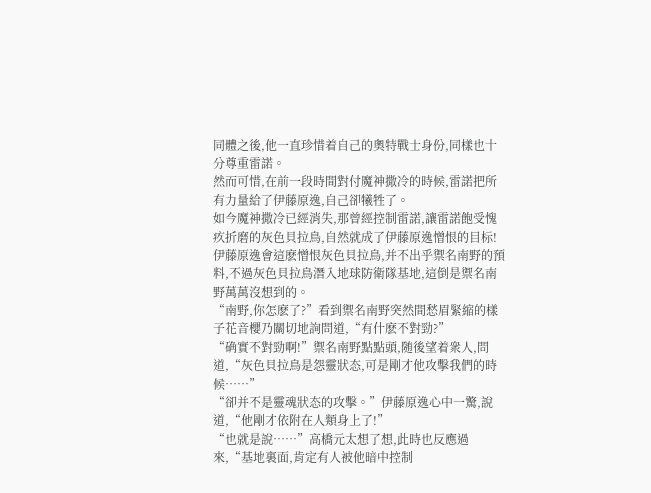同體之後,他一直珍惜着自己的奧特戰士身份,同樣也十分尊重雷諾。
然而可惜,在前一段時間對付魔神撒冷的時候,雷諾把所有力量給了伊藤原逸,自己卻犧牲了。
如今魔神撒冷已經消失,那曾經控制雷諾,讓雷諾飽受愧疚折磨的灰色貝拉鳥,自然就成了伊藤原逸憎恨的目标!
伊藤原逸會這麽憎恨灰色貝拉鳥,并不出乎禦名南野的預料,不過灰色貝拉鳥潛入地球防衛隊基地,這倒是禦名南野萬萬沒想到的。
“南野,你怎麽了?”看到禦名南野突然間愁眉緊縮的樣子花音櫻乃關切地詢問道,“有什麽不對勁?”
“确實不對勁啊!”禦名南野點點頭,随後望着衆人,問道,“灰色貝拉鳥是怨靈狀态,可是剛才他攻擊我們的時候……”
“卻并不是靈魂狀态的攻擊。”伊藤原逸心中一驚,說道,“他剛才依附在人類身上了!”
“也就是說……”高橋元太想了想,此時也反應過來,“基地裏面,肯定有人被他暗中控制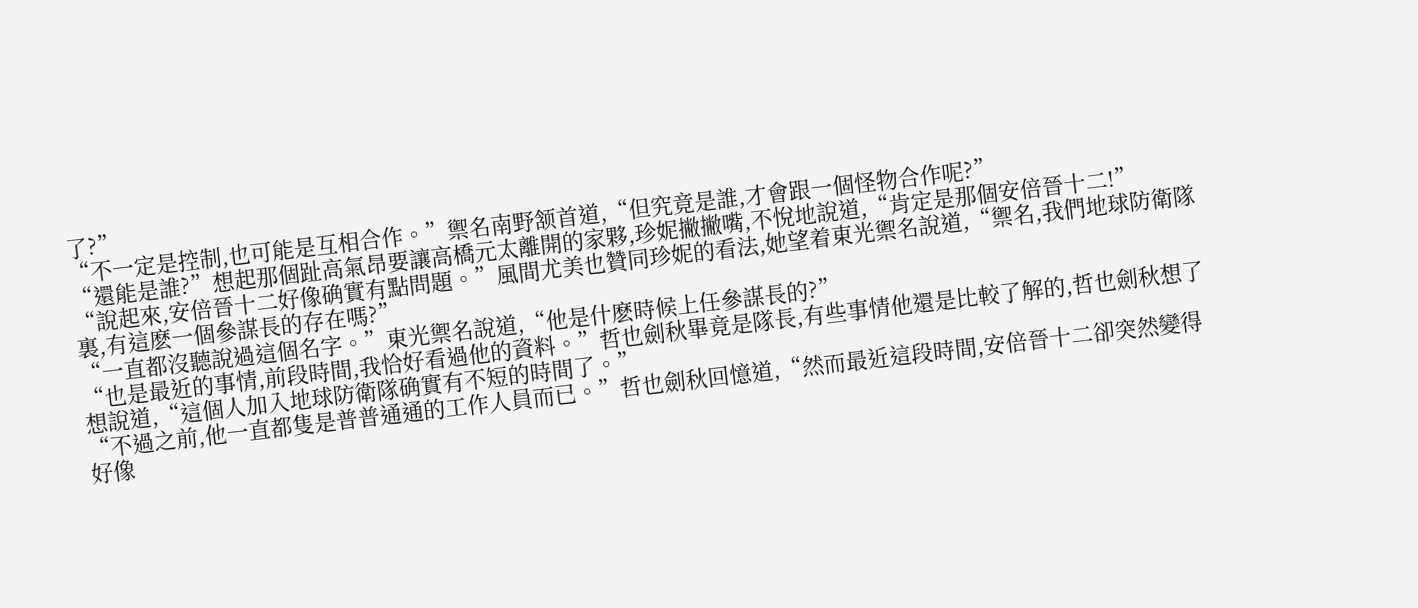了?”
“不一定是控制,也可能是互相合作。”禦名南野颔首道,“但究竟是誰,才會跟一個怪物合作呢?”
“還能是誰?”想起那個趾高氣昂要讓高橋元太離開的家夥,珍妮撇撇嘴,不悅地說道,“肯定是那個安倍晉十二!”
“說起來,安倍晉十二好像确實有點問題。”風間尤美也贊同珍妮的看法,她望着東光禦名說道,“禦名,我們地球防衛隊裏,有這麽一個參謀長的存在嗎?”
“一直都沒聽說過這個名字。”東光禦名說道,“他是什麽時候上任參謀長的?”
“也是最近的事情,前段時間,我恰好看過他的資料。”哲也劍秋畢竟是隊長,有些事情他還是比較了解的,哲也劍秋想了想說道,“這個人加入地球防衛隊确實有不短的時間了。”
“不過之前,他一直都隻是普普通通的工作人員而已。”哲也劍秋回憶道,“然而最近這段時間,安倍晉十二卻突然變得好像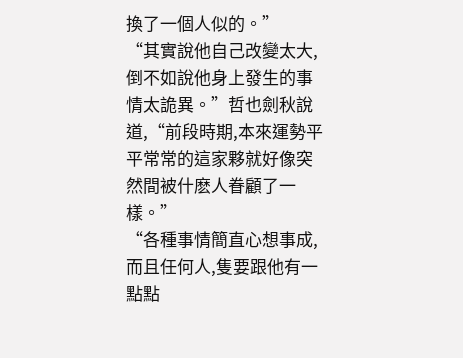換了一個人似的。”
“其實說他自己改變太大,倒不如說他身上發生的事情太詭異。”哲也劍秋說道,“前段時期,本來運勢平平常常的這家夥就好像突然間被什麽人眷顧了一樣。”
“各種事情簡直心想事成,而且任何人,隻要跟他有一點點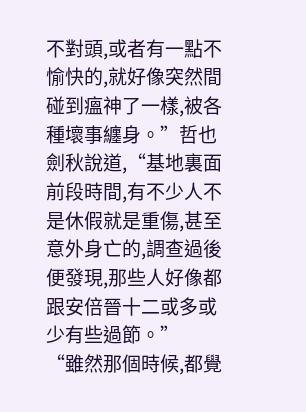不對頭,或者有一點不愉快的,就好像突然間碰到瘟神了一樣,被各種壞事纏身。”哲也劍秋說道,“基地裏面前段時間,有不少人不是休假就是重傷,甚至意外身亡的,調查過後便發現,那些人好像都跟安倍晉十二或多或少有些過節。”
“雖然那個時候,都覺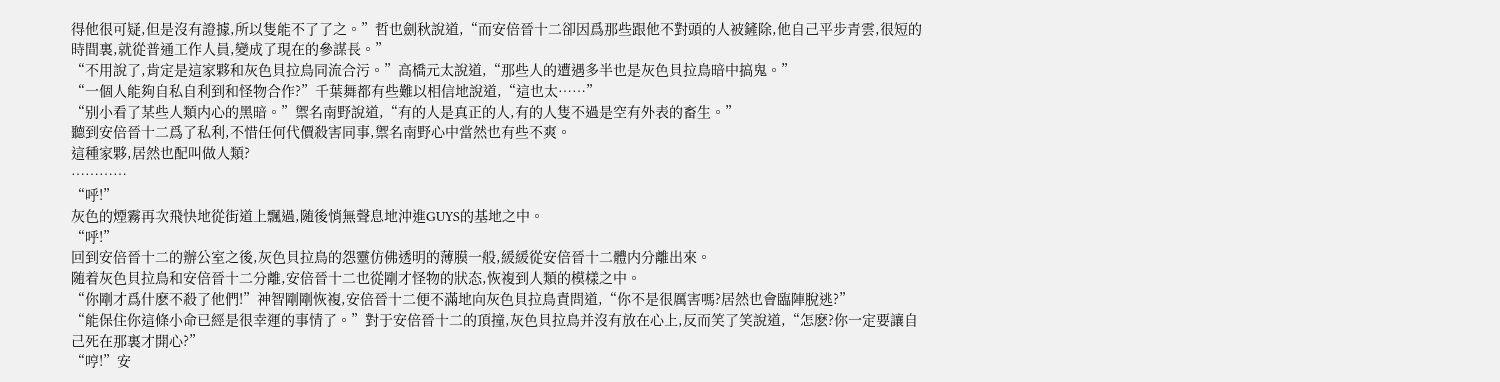得他很可疑,但是沒有證據,所以隻能不了了之。”哲也劍秋說道,“而安倍晉十二卻因爲那些跟他不對頭的人被鏟除,他自己平步青雲,很短的時間裏,就從普通工作人員,變成了現在的參謀長。”
“不用說了,肯定是這家夥和灰色貝拉鳥同流合污。”高橋元太說道,“那些人的遭遇多半也是灰色貝拉鳥暗中搞鬼。”
“一個人能夠自私自利到和怪物合作?”千葉舞都有些難以相信地說道,“這也太……”
“别小看了某些人類内心的黑暗。”禦名南野說道,“有的人是真正的人,有的人隻不過是空有外表的畜生。”
聽到安倍晉十二爲了私利,不惜任何代價殺害同事,禦名南野心中當然也有些不爽。
這種家夥,居然也配叫做人類?
…………
“呼!”
灰色的煙霧再次飛快地從街道上飄過,随後悄無聲息地沖進GUYS的基地之中。
“呼!”
回到安倍晉十二的辦公室之後,灰色貝拉鳥的怨靈仿佛透明的薄膜一般,緩緩從安倍晉十二體内分離出來。
随着灰色貝拉鳥和安倍晉十二分離,安倍晉十二也從剛才怪物的狀态,恢複到人類的模樣之中。
“你剛才爲什麽不殺了他們!”神智剛剛恢複,安倍晉十二便不滿地向灰色貝拉鳥責問道,“你不是很厲害嗎?居然也會臨陣脫逃?”
“能保住你這條小命已經是很幸運的事情了。”對于安倍晉十二的頂撞,灰色貝拉鳥并沒有放在心上,反而笑了笑說道,“怎麽?你一定要讓自己死在那裏才開心?”
“哼!”安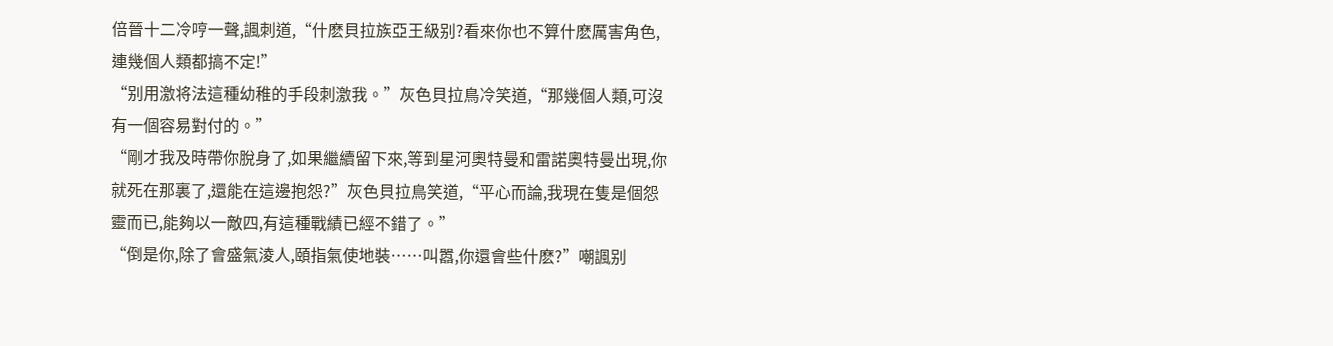倍晉十二冷哼一聲,諷刺道,“什麽貝拉族亞王級别?看來你也不算什麽厲害角色,連幾個人類都搞不定!”
“别用激将法這種幼稚的手段刺激我。”灰色貝拉鳥冷笑道,“那幾個人類,可沒有一個容易對付的。”
“剛才我及時帶你脫身了,如果繼續留下來,等到星河奧特曼和雷諾奧特曼出現,你就死在那裏了,還能在這邊抱怨?”灰色貝拉鳥笑道,“平心而論,我現在隻是個怨靈而已,能夠以一敵四,有這種戰績已經不錯了。”
“倒是你,除了會盛氣淩人,頤指氣使地裝……叫嚣,你還會些什麽?”嘲諷别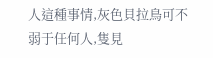人這種事情,灰色貝拉鳥可不弱于任何人,隻見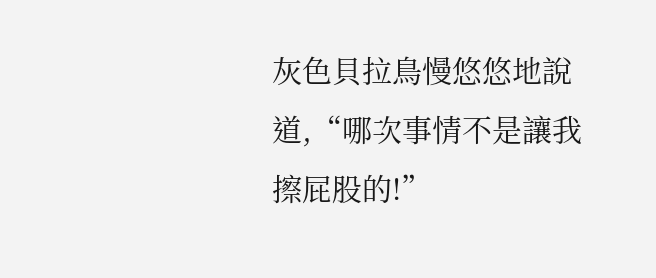灰色貝拉鳥慢悠悠地說道,“哪次事情不是讓我擦屁股的!”